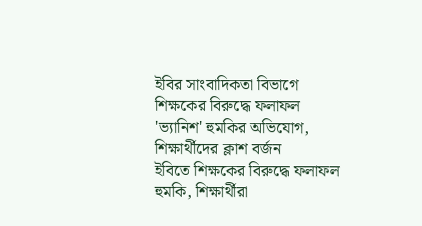ইবির সাংবাদিকতা বিভাগে শিক্ষকের বিরুদ্ধে ফলাফল 'ভ্যানিশ' হুমকির অভিযোগ, শিক্ষার্থীদের ক্লাশ বর্জন
ইবিতে শিক্ষকের বিরুদ্ধে ফলাফল হুমকি, শিক্ষার্থীরা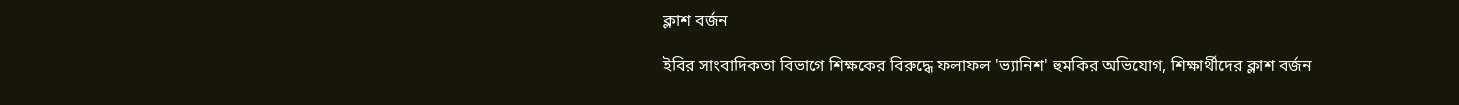ক্লাশ বর্জন

ইবির সাংবাদিকতা বিভাগে শিক্ষকের বিরুদ্ধে ফলাফল 'ভ্যানিশ' হুমকির অভিযোগ, শিক্ষার্থীদের ক্লাশ বর্জন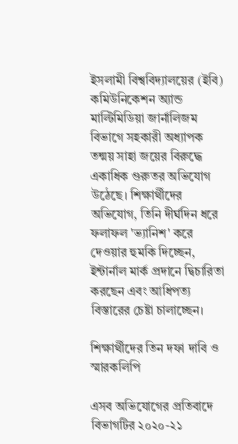ইসলামী বিশ্ববিদ্যালয়ের (ইবি) কমিউনিকেশন অ্যান্ড মাল্টিমিডিয়া জার্নালিজম বিভাগে সহকারী অধ্যাপক তন্ময় সাহা জয়ের বিরুদ্ধে একাধিক গুরুতর অভিযোগ উঠেছে। শিক্ষার্থীদের অভিযোগ, তিনি দীর্ঘদিন ধরে ফলাফল 'ভ্যানিশ' করে দেওয়ার হুমকি দিচ্ছেন, ইন্টার্নাল মার্ক প্রদানে দ্বিচারিতা করছেন এবং আধিপত্য বিস্তারের চেষ্টা চালাচ্ছেন।

শিক্ষার্থীদের তিন দফা দাবি ও স্মারকলিপি

এসব অভিযোগের প্রতিবাদে বিভাগটির ২০২০-২১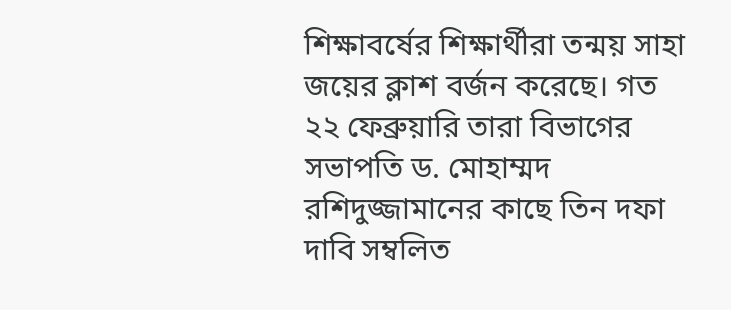শিক্ষাবর্ষের শিক্ষার্থীরা তন্ময় সাহা জয়ের ক্লাশ বর্জন করেছে। গত ২২ ফেব্রুয়ারি তারা বিভাগের সভাপতি ড. মোহাম্মদ রশিদুজ্জামানের কাছে তিন দফা দাবি সম্বলিত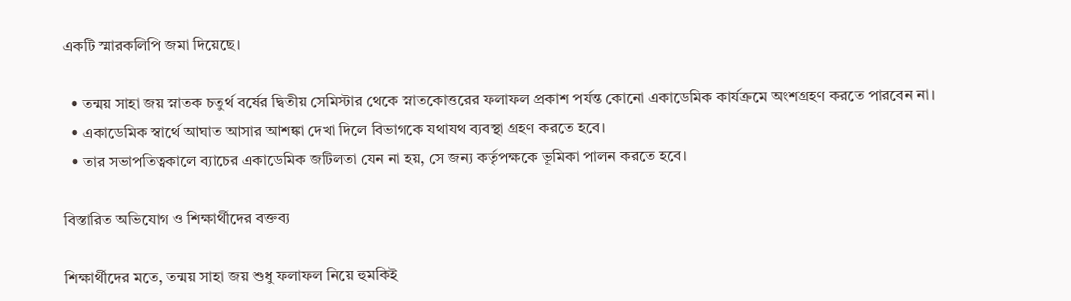একটি স্মারকলিপি জমা দিয়েছে।

  • তন্ময় সাহা জয় স্নাতক চতুর্থ বর্ষের দ্বিতীয় সেমিস্টার থেকে স্নাতকোত্তরের ফলাফল প্রকাশ পর্যন্ত কোনো একাডেমিক কার্যক্রমে অংশগ্রহণ করতে পারবেন না।
  • একাডেমিক স্বার্থে আঘাত আসার আশঙ্কা দেখা দিলে বিভাগকে যথাযথ ব্যবস্থা গ্রহণ করতে হবে।
  • তার সভাপতিত্বকালে ব্যাচের একাডেমিক জটিলতা যেন না হয়, সে জন্য কর্তৃপক্ষকে ভূমিকা পালন করতে হবে।

বিস্তারিত অভিযোগ ও শিক্ষার্থীদের বক্তব্য

শিক্ষার্থীদের মতে, তন্ময় সাহা জয় শুধু ফলাফল নিয়ে হুমকিই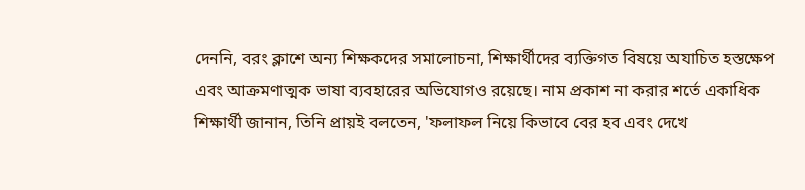দেননি, বরং ক্লাশে অন্য শিক্ষকদের সমালোচনা, শিক্ষার্থীদের ব্যক্তিগত বিষয়ে অযাচিত হস্তক্ষেপ এবং আক্রমণাত্মক ভাষা ব্যবহারের অভিযোগও রয়েছে। নাম প্রকাশ না করার শর্তে একাধিক শিক্ষার্থী জানান, তিনি প্রায়ই বলতেন, 'ফলাফল নিয়ে কিভাবে বের হব এবং দেখে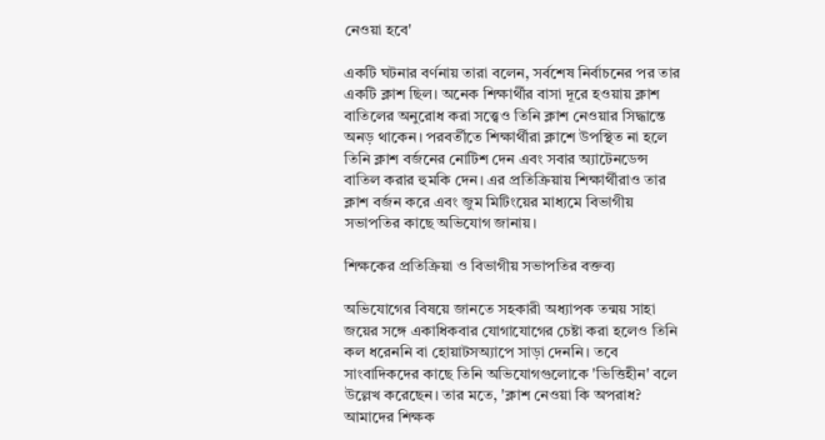নেওয়া হবে'

একটি ঘটনার বর্ণনায় তারা বলেন, সর্বশেষ নির্বাচনের পর তার একটি ক্লাশ ছিল। অনেক শিক্ষার্থীর বাসা দূরে হওয়ায় ক্লাশ বাতিলের অনুরোধ করা সত্ত্বেও তিনি ক্লাশ নেওয়ার সিদ্ধান্তে অনড় থাকেন। পরবর্তীতে শিক্ষার্থীরা ক্লাশে উপস্থিত না হলে তিনি ক্লাশ বর্জনের নোটিশ দেন এবং সবার অ্যাটেনডেন্স বাতিল করার হুমকি দেন। এর প্রতিক্রিয়ায় শিক্ষার্থীরাও তার ক্লাশ বর্জন করে এবং জুম মিটিংয়ের মাধ্যমে বিভাগীয় সভাপতির কাছে অভিযোগ জানায়।

শিক্ষকের প্রতিক্রিয়া ও বিভাগীয় সভাপতির বক্তব্য

অভিযোগের বিষয়ে জানতে সহকারী অধ্যাপক তন্ময় সাহা জয়ের সঙ্গে একাধিকবার যোগাযোগের চেষ্টা করা হলেও তিনি কল ধরেননি বা হোয়াটসঅ্যাপে সাড়া দেননি। তবে সাংবাদিকদের কাছে তিনি অভিযোগগুলোকে 'ভিত্তিহীন' বলে উল্লেখ করেছেন। তার মতে, 'ক্লাশ নেওয়া কি অপরাধ? আমাদের শিক্ষক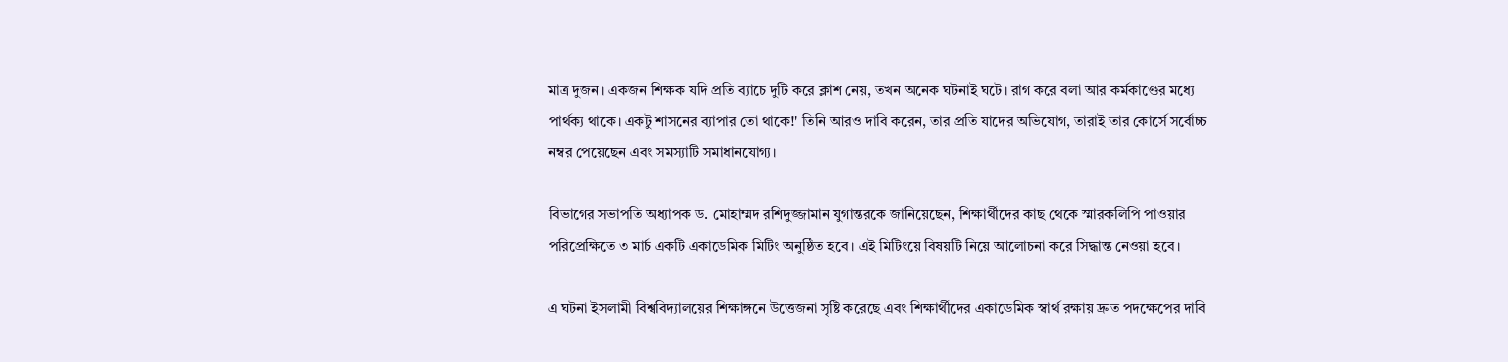মাত্র দুজন। একজন শিক্ষক যদি প্রতি ব্যাচে দুটি করে ক্লাশ নেয়, তখন অনেক ঘটনাই ঘটে। রাগ করে বলা আর কর্মকাণ্ডের মধ্যে পার্থক্য থাকে। একটু শাসনের ব্যাপার তো থাকে!' তিনি আরও দাবি করেন, তার প্রতি যাদের অভিযোগ, তারাই তার কোর্সে সর্বোচ্চ নম্বর পেয়েছেন এবং সমস্যাটি সমাধানযোগ্য।

বিভাগের সভাপতি অধ্যাপক ড. মোহাম্মদ রশিদুজ্জামান যুগান্তরকে জানিয়েছেন, শিক্ষার্থীদের কাছ থেকে স্মারকলিপি পাওয়ার পরিপ্রেক্ষিতে ৩ মার্চ একটি একাডেমিক মিটিং অনুষ্ঠিত হবে। এই মিটিংয়ে বিষয়টি নিয়ে আলোচনা করে সিদ্ধান্ত নেওয়া হবে।

এ ঘটনা ইসলামী বিশ্ববিদ্যালয়ের শিক্ষাঙ্গনে উত্তেজনা সৃষ্টি করেছে এবং শিক্ষার্থীদের একাডেমিক স্বার্থ রক্ষায় দ্রুত পদক্ষেপের দাবি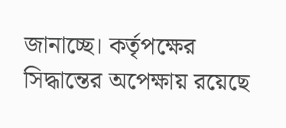জানাচ্ছে। কর্তৃপক্ষের সিদ্ধান্তের অপেক্ষায় রয়েছে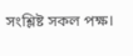সংশ্লিষ্ট সকল পক্ষ।